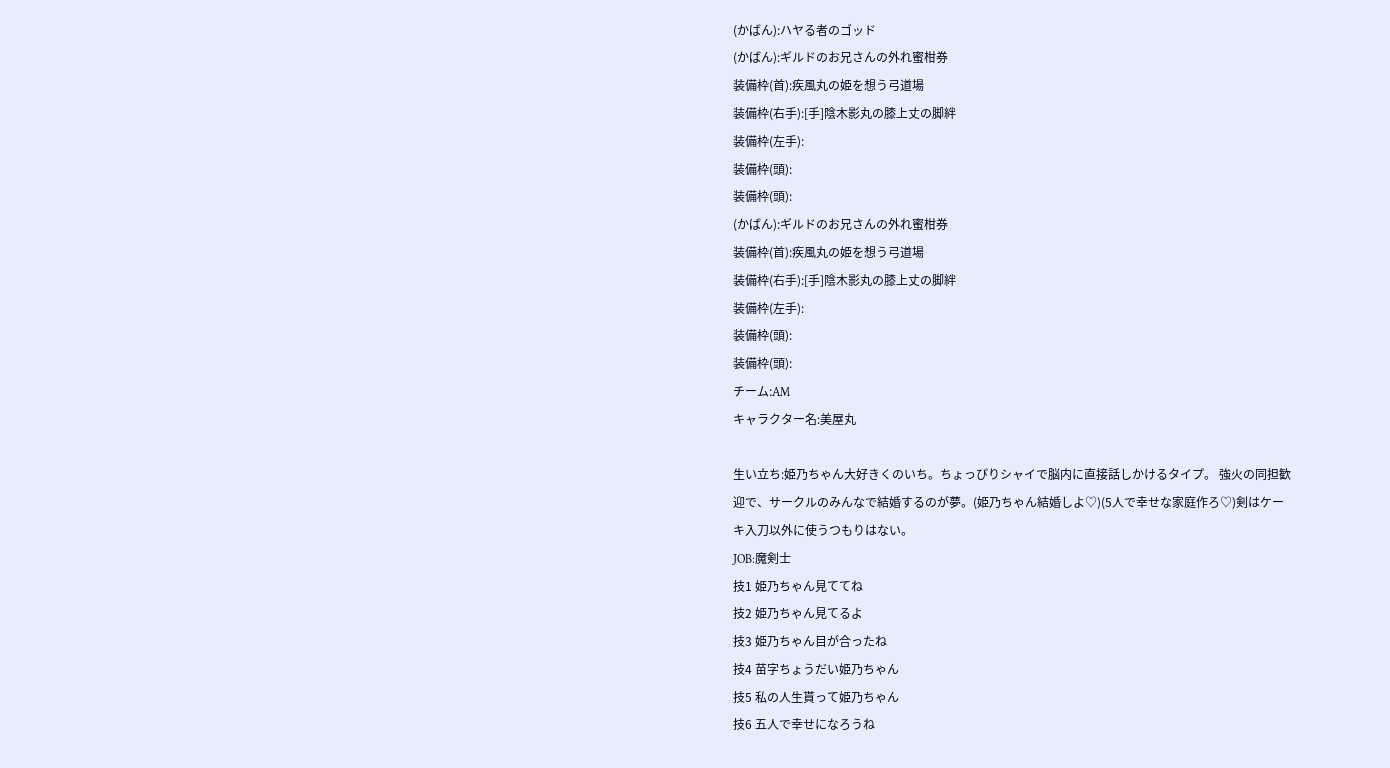(かばん):ハヤる者のゴッド
(かばん):ギルドのお兄さんの外れ蜜柑券
装備枠(首):疾風丸の姫を想う弓道場
装備枠(右手):[手]陰木影丸の膝上丈の脚絆
装備枠(左手):
装備枠(頭):
装備枠(頭):
(かばん):ギルドのお兄さんの外れ蜜柑券
装備枠(首):疾風丸の姫を想う弓道場
装備枠(右手):[手]陰木影丸の膝上丈の脚絆
装備枠(左手):
装備枠(頭):
装備枠(頭):
チーム:AM
キャラクター名:美屋丸

生い立ち:姫乃ちゃん大好きくのいち。ちょっぴりシャイで脳内に直接話しかけるタイプ。 強火の同担歓迎で、サークルのみんなで結婚するのが夢。(姫乃ちゃん結婚しよ♡)(5人で幸せな家庭作ろ♡)剣はケーキ入刀以外に使うつもりはない。
JOB:魔剣士
技1 姫乃ちゃん見ててね
技2 姫乃ちゃん見てるよ
技3 姫乃ちゃん目が合ったね
技4 苗字ちょうだい姫乃ちゃん
技5 私の人生貰って姫乃ちゃん
技6 五人で幸せになろうね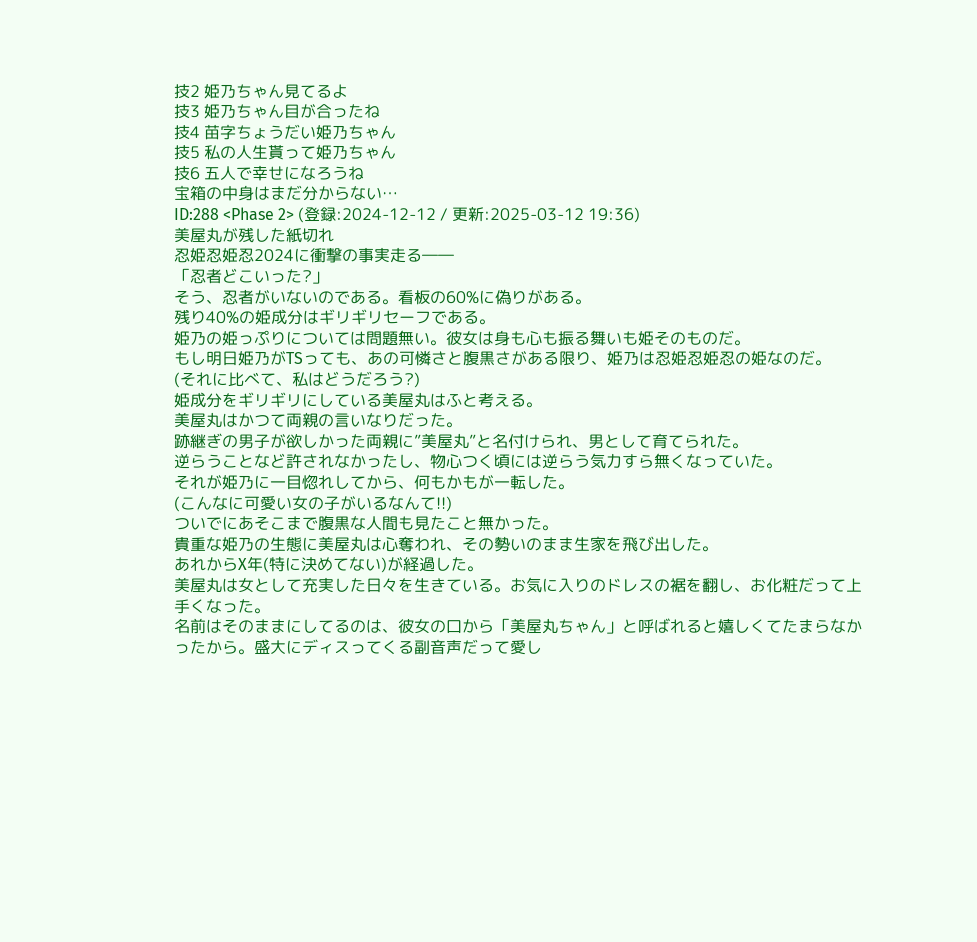技2 姫乃ちゃん見てるよ
技3 姫乃ちゃん目が合ったね
技4 苗字ちょうだい姫乃ちゃん
技5 私の人生貰って姫乃ちゃん
技6 五人で幸せになろうね
宝箱の中身はまだ分からない…
ID:288 <Phase 2> (登録:2024-12-12 / 更新:2025-03-12 19:36)
美屋丸が残した紙切れ
忍姫忍姫忍2024に衝撃の事実走る――
「忍者どこいった?」
そう、忍者がいないのである。看板の60%に偽りがある。
残り40%の姫成分はギリギリセーフである。
姫乃の姫っぷりについては問題無い。彼女は身も心も振る舞いも姫そのものだ。
もし明日姫乃がTSっても、あの可憐さと腹黒さがある限り、姫乃は忍姫忍姫忍の姫なのだ。
(それに比べて、私はどうだろう?)
姫成分をギリギリにしている美屋丸はふと考える。
美屋丸はかつて両親の言いなりだった。
跡継ぎの男子が欲しかった両親に”美屋丸”と名付けられ、男として育てられた。
逆らうことなど許されなかったし、物心つく頃には逆らう気力すら無くなっていた。
それが姫乃に一目惚れしてから、何もかもが一転した。
(こんなに可愛い女の子がいるなんて!!)
ついでにあそこまで腹黒な人間も見たこと無かった。
貴重な姫乃の生態に美屋丸は心奪われ、その勢いのまま生家を飛び出した。
あれからX年(特に決めてない)が経過した。
美屋丸は女として充実した日々を生きている。お気に入りのドレスの裾を翻し、お化粧だって上手くなった。
名前はそのままにしてるのは、彼女の口から「美屋丸ちゃん」と呼ばれると嬉しくてたまらなかったから。盛大にディスってくる副音声だって愛し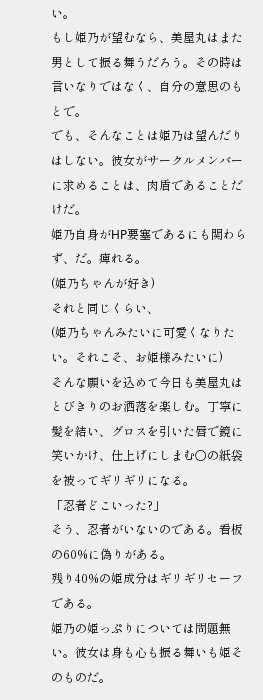い。
もし姫乃が望むなら、美屋丸はまた男として振る舞うだろう。その時は言いなりではなく、自分の意思のもとで。
でも、そんなことは姫乃は望んだりはしない。彼女がサークルメンバーに求めることは、肉盾であることだけだ。
姫乃自身がHP要塞であるにも関わらず、だ。痺れる。
(姫乃ちゃんが好き)
それと同じくらい、
(姫乃ちゃんみたいに可愛くなりたい。それこそ、お姫様みたいに)
そんな願いを込めて今日も美屋丸はとびきりのお洒落を楽しむ。丁寧に髪を結い、グロスを引いた唇で鏡に笑いかけ、仕上げにしまむ○の紙袋を被ってギリギリになる。
「忍者どこいった?」
そう、忍者がいないのである。看板の60%に偽りがある。
残り40%の姫成分はギリギリセーフである。
姫乃の姫っぷりについては問題無い。彼女は身も心も振る舞いも姫そのものだ。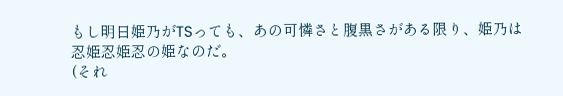もし明日姫乃がTSっても、あの可憐さと腹黒さがある限り、姫乃は忍姫忍姫忍の姫なのだ。
(それ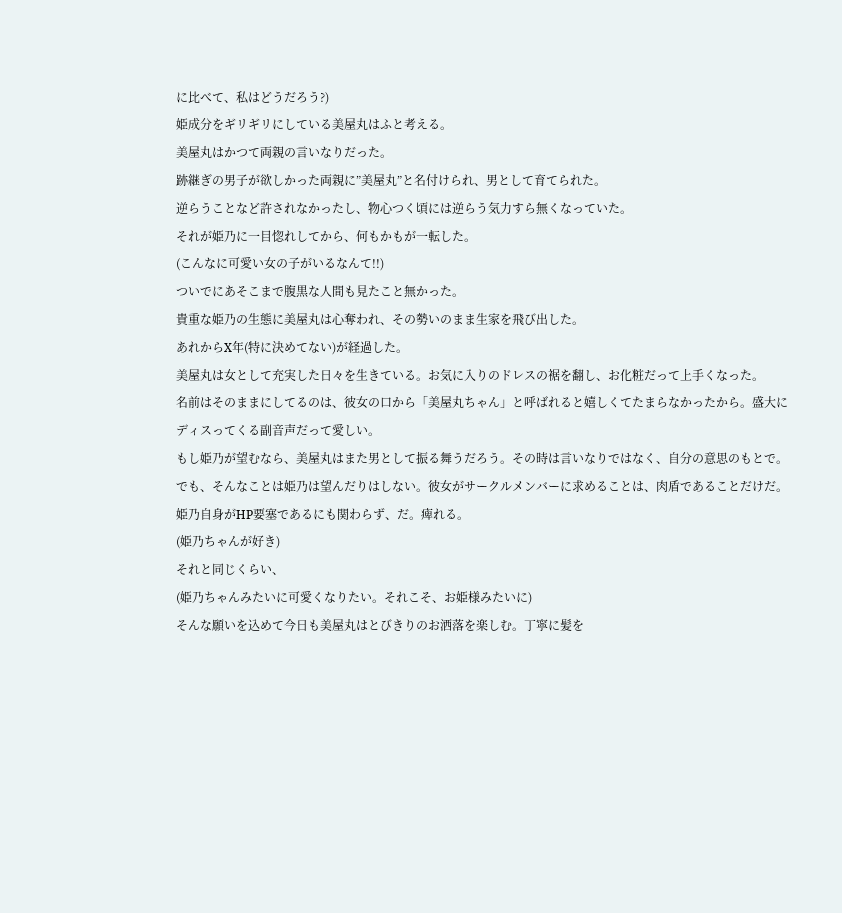に比べて、私はどうだろう?)
姫成分をギリギリにしている美屋丸はふと考える。
美屋丸はかつて両親の言いなりだった。
跡継ぎの男子が欲しかった両親に”美屋丸”と名付けられ、男として育てられた。
逆らうことなど許されなかったし、物心つく頃には逆らう気力すら無くなっていた。
それが姫乃に一目惚れしてから、何もかもが一転した。
(こんなに可愛い女の子がいるなんて!!)
ついでにあそこまで腹黒な人間も見たこと無かった。
貴重な姫乃の生態に美屋丸は心奪われ、その勢いのまま生家を飛び出した。
あれからX年(特に決めてない)が経過した。
美屋丸は女として充実した日々を生きている。お気に入りのドレスの裾を翻し、お化粧だって上手くなった。
名前はそのままにしてるのは、彼女の口から「美屋丸ちゃん」と呼ばれると嬉しくてたまらなかったから。盛大にディスってくる副音声だって愛しい。
もし姫乃が望むなら、美屋丸はまた男として振る舞うだろう。その時は言いなりではなく、自分の意思のもとで。
でも、そんなことは姫乃は望んだりはしない。彼女がサークルメンバーに求めることは、肉盾であることだけだ。
姫乃自身がHP要塞であるにも関わらず、だ。痺れる。
(姫乃ちゃんが好き)
それと同じくらい、
(姫乃ちゃんみたいに可愛くなりたい。それこそ、お姫様みたいに)
そんな願いを込めて今日も美屋丸はとびきりのお洒落を楽しむ。丁寧に髪を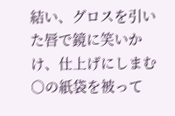結い、グロスを引いた唇で鏡に笑いかけ、仕上げにしまむ○の紙袋を被って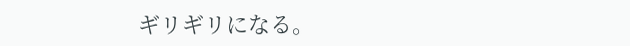ギリギリになる。